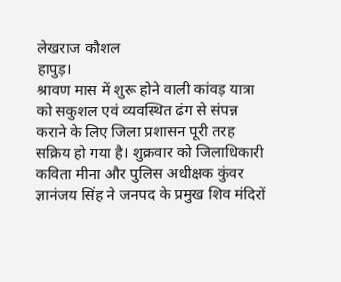लेखराज कौशल
हापुड़।
श्रावण मास में शुरू होने वाली कांवड़ यात्रा को सकुशल एवं व्यवस्थित ढंग से संपन्न कराने के लिए जिला प्रशासन पूरी तरह सक्रिय हो गया है। शुक्रवार को जिलाधिकारी कविता मीना और पुलिस अधीक्षक कुंवर ज्ञानंजय सिंह ने जनपद के प्रमुख शिव मंदिरों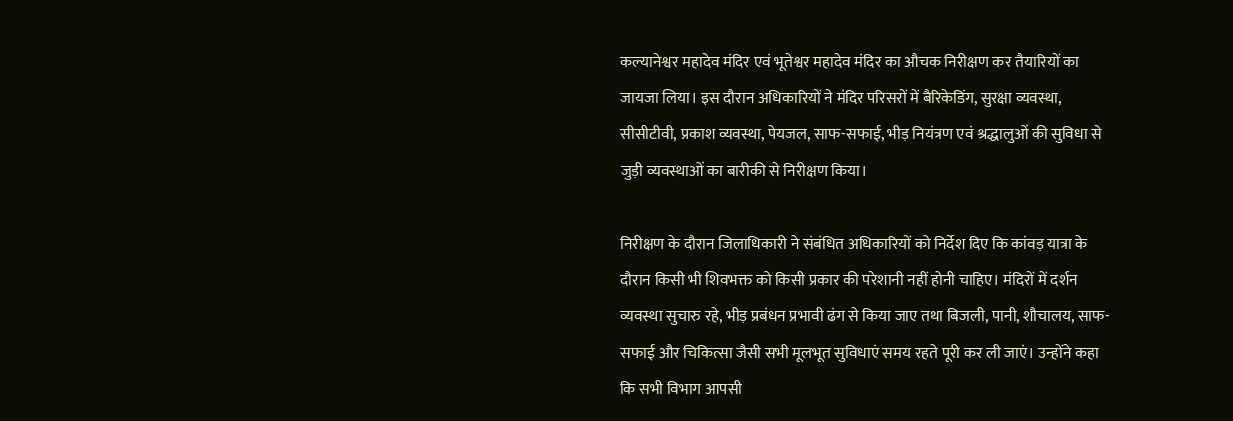कल्यानेश्वर महादेव मंदिर एवं भूतेश्वर महादेव मंदिर का औचक निरीक्षण कर तैयारियों का जायजा लिया। इस दौरान अधिकारियों ने मंदिर परिसरों में बैरिकेडिंग, सुरक्षा व्यवस्था, सीसीटीवी, प्रकाश व्यवस्था, पेयजल, साफ-सफाई, भीड़ नियंत्रण एवं श्रद्धालुओं की सुविधा से जुड़ी व्यवस्थाओं का बारीकी से निरीक्षण किया।

निरीक्षण के दौरान जिलाधिकारी ने संबंधित अधिकारियों को निर्देश दिए कि कांवड़ यात्रा के दौरान किसी भी शिवभक्त को किसी प्रकार की परेशानी नहीं होनी चाहिए। मंदिरों में दर्शन व्यवस्था सुचारु रहे, भीड़ प्रबंधन प्रभावी ढंग से किया जाए तथा बिजली, पानी, शौचालय, साफ-सफाई और चिकित्सा जैसी सभी मूलभूत सुविधाएं समय रहते पूरी कर ली जाएं। उन्होंने कहा कि सभी विभाग आपसी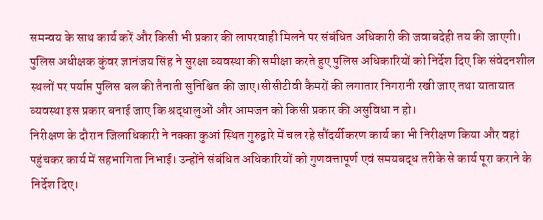समन्वय के साथ कार्य करें और किसी भी प्रकार की लापरवाही मिलने पर संबंधित अधिकारी की जवाबदेही तय की जाएगी।
पुलिस अधीक्षक कुंवर ज्ञानंजय सिंह ने सुरक्षा व्यवस्था की समीक्षा करते हुए पुलिस अधिकारियों को निर्देश दिए कि संवेदनशील स्थलों पर पर्याप्त पुलिस बल की तैनाती सुनिश्चित की जाए।सीसीटीवी कैमरों की लगातार निगरानी रखी जाए तथा यातायात व्यवस्था इस प्रकार बनाई जाए कि श्रद्धालुओं और आमजन को किसी प्रकार की असुविधा न हो।
निरीक्षण के दौरान जिलाधिकारी ने नक्का कुआं स्थित गुरुद्वारे में चल रहे सौंदर्यीकरण कार्य का भी निरीक्षण किया और वहां पहुंचकर कार्य में सहभागिता निभाई। उन्होंने संबंधित अधिकारियों को गुणवत्तापूर्ण एवं समयबद्ध तरीके से कार्य पूरा कराने के निर्देश दिए।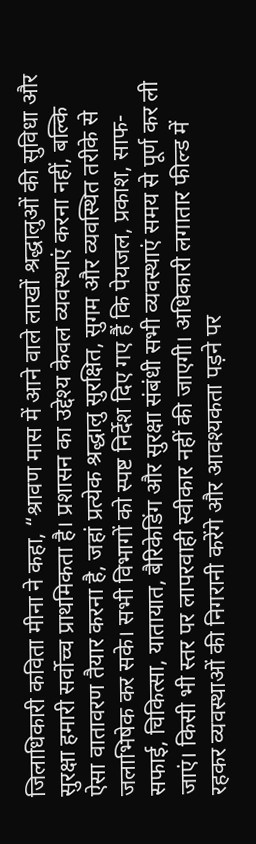जिलाधिकारी कविता मीना ने कहा, “श्रावण मास में आने वाले लाखों श्रद्धालुओं की सुविधा और सुरक्षा हमारी सर्वोच्च प्राथमिकता है। प्रशासन का उद्देश्य केवल व्यवस्थाएं करना नहीं, बल्कि ऐसा वातावरण तैयार करना है, जहां प्रत्येक श्रद्धालु सुरक्षित, सुगम और व्यवस्थित तरीके से जलाभिषेक कर सके। सभी विभागों को स्पष्ट निर्देश दिए गए हैं कि पेयजल, प्रकाश, साफ-सफाई, चिकित्सा, यातायात, बैरिकेडिंग और सुरक्षा संबंधी सभी व्यवस्थाएं समय से पूर्ण कर ली जाएं। किसी भी स्तर पर लापरवाही स्वीकार नहीं की जाएगी। अधिकारी लगातार फील्ड में रहकर व्यवस्थाओं की निगरानी करेंगे और आवश्यकता पड़ने पर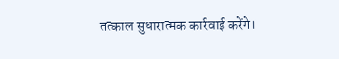तत्काल सुधारात्मक कार्रवाई करेंगे।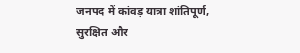जनपद में कांवड़ यात्रा शांतिपूर्ण, सुरक्षित और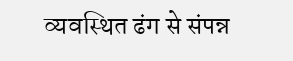व्यवस्थित ढंग से संपन्न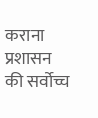कराना प्रशासन की सर्वोच्च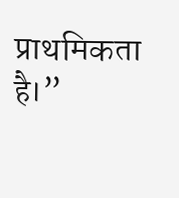प्राथमिकता है।”